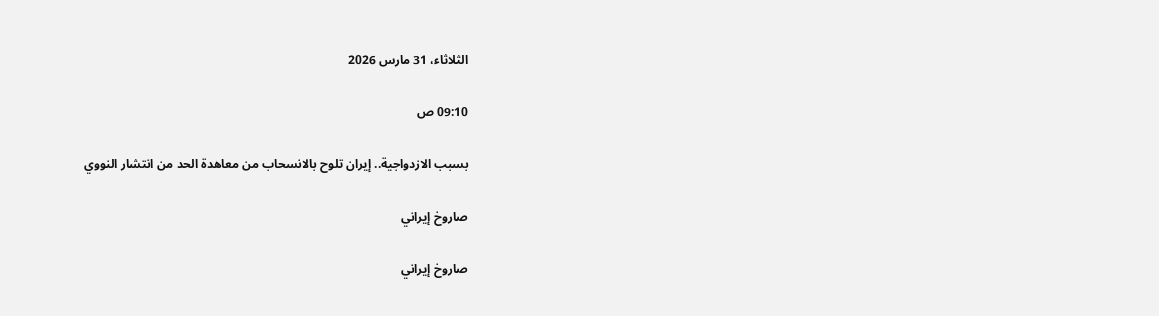الثلاثاء، 31 مارس 2026

09:10 ص

بسبب الازدواجية.. إيران تلوح بالانسحاب من معاهدة الحد من انتشار النووي

صاروخ إيراني

صاروخ إيراني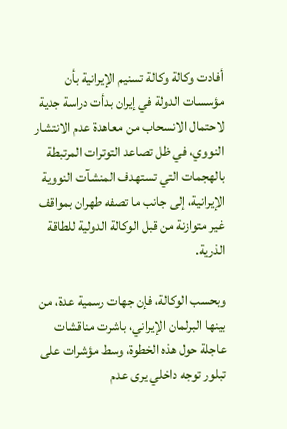أفادت وكالة وكالة تسنيم الإيرانية بأن مؤسسات الدولة في إيران بدأت دراسة جدية لاحتمال الانسحاب من معاهدة عدم الانتشار النووي، في ظل تصاعد التوترات المرتبطة بالهجمات التي تستهدف المنشآت النووية الإيرانية، إلى جانب ما تصفه طهران بمواقف غير متوازنة من قبل الوكالة الدولية للطاقة الذرية.

وبحسب الوكالة، فإن جهات رسمية عدة، من بينها البرلمان الإيراني، باشرت مناقشات عاجلة حول هذه الخطوة، وسط مؤشرات على تبلور توجه داخلي يرى عدم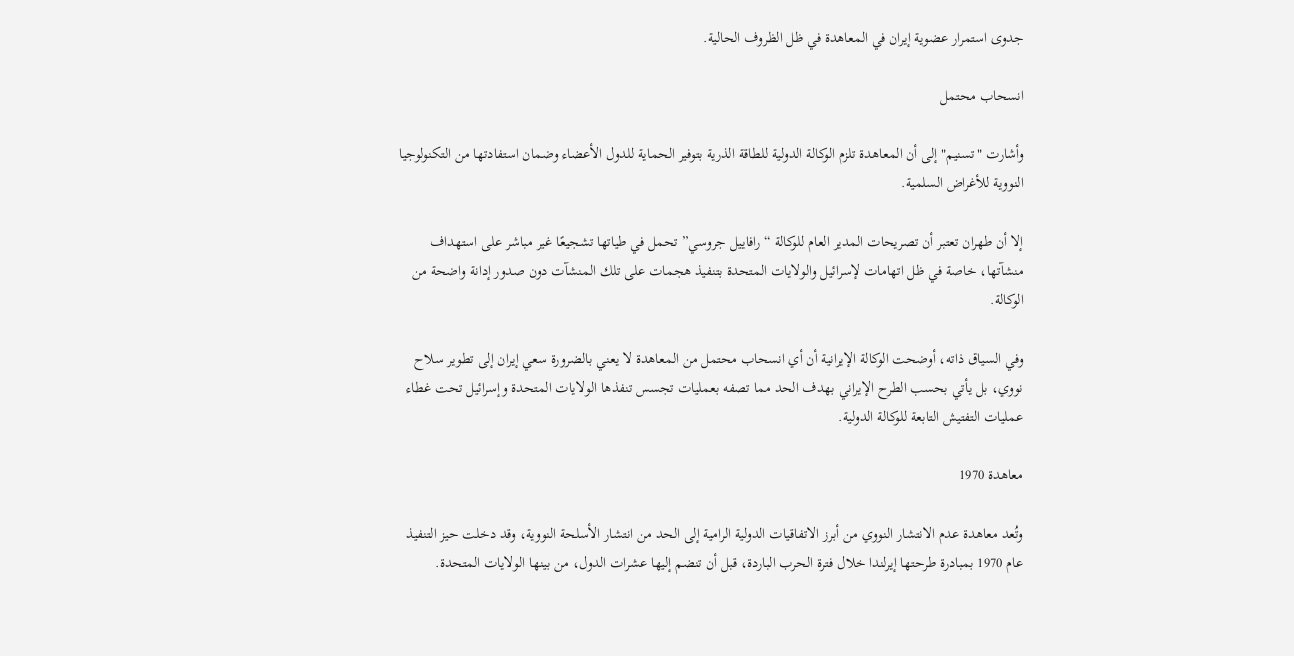جدوى استمرار عضوية إيران في المعاهدة في ظل الظروف الحالية.

انسحاب محتمل

وأشارت "تسنيم" إلى أن المعاهدة تلزم الوكالة الدولية للطاقة الذرية بتوفير الحماية للدول الأعضاء وضمان استفادتها من التكنولوجيا النووية للأغراض السلمية.

إلا أن طهران تعتبر أن تصريحات المدير العام للوكالة “رافاييل جروسي” تحمل في طياتها تشجيعًا غير مباشر على استهداف منشآتها، خاصة في ظل اتهامات لإسرائيل والولايات المتحدة بتنفيذ هجمات على تلك المنشآت دون صدور إدانة واضحة من الوكالة.

وفي السياق ذاته، أوضحت الوكالة الإيرانية أن أي انسحاب محتمل من المعاهدة لا يعني بالضرورة سعي إيران إلى تطوير سلاح نووي، بل يأتي بحسب الطرح الإيراني بهدف الحد مما تصفه بعمليات تجسس تنفذها الولايات المتحدة وإسرائيل تحت غطاء عمليات التفتيش التابعة للوكالة الدولية.

معاهدة 1970

وتُعد معاهدة عدم الانتشار النووي من أبرز الاتفاقيات الدولية الرامية إلى الحد من انتشار الأسلحة النووية، وقد دخلت حيز التنفيذ عام 1970 بمبادرة طرحتها إيرلندا خلال فترة الحرب الباردة، قبل أن تنضم إليها عشرات الدول، من بينها الولايات المتحدة.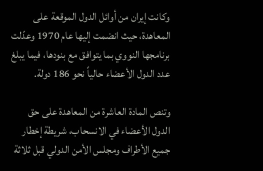وكانت إيران من أوائل الدول الموقعة على المعاهدة، حيث انضمت إليها عام 1970 وعدّلت برنامجها النووي بما يتوافق مع بنودها، فيما يبلغ عدد الدول الأعضاء حالياً نحو 186 دولة.

وتنص المادة العاشرة من المعاهدة على حق الدول الأعضاء في الانسحاب، شريطة إخطار جميع الأطراف ومجلس الأمن الدولي قبل ثلاثة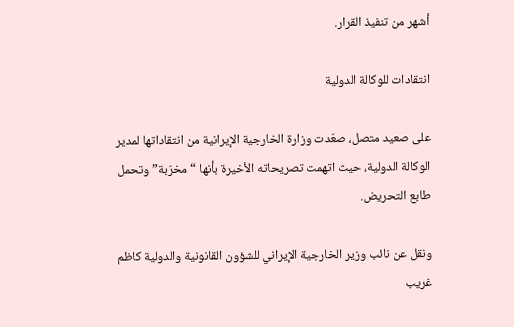أشهر من تنفيذ القرار.

انتقادات للوكالة الدولية

على صعيد متصل، صعّدت وزارة الخارجية الإيرانية من انتقاداتها لمدير الوكالة الدولية، حيث اتهمت تصريحاته الأخيرة بأنها “مخرّبة” وتحمل طابع التحريض.

ونقل عن نائب وزير الخارجية الإيراني للشؤون القانونية والدولية كاظم غريب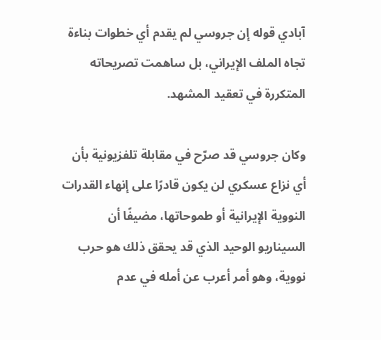آبادي قوله إن جروسي لم يقدم أي خطوات بناءة تجاه الملف الإيراني، بل ساهمت تصريحاته المتكررة في تعقيد المشهد.

وكان جروسي قد صرّح في مقابلة تلفزيونية بأن أي نزاع عسكري لن يكون قادرًا على إنهاء القدرات النووية الإيرانية أو طموحاتها، مضيفًا أن السيناريو الوحيد الذي قد يحقق ذلك هو حرب نووية، وهو أمر أعرب عن أمله في عدم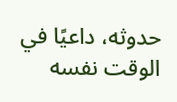حدوثه، داعيًا في الوقت نفسه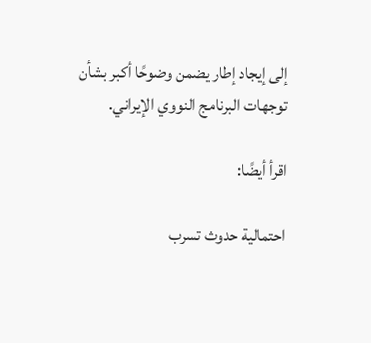إلى إيجاد إطار يضمن وضوحًا أكبر بشأن توجهات البرنامج النووي الإيراني.

اقرأ أيضًا:

احتمالية حدوث تسرب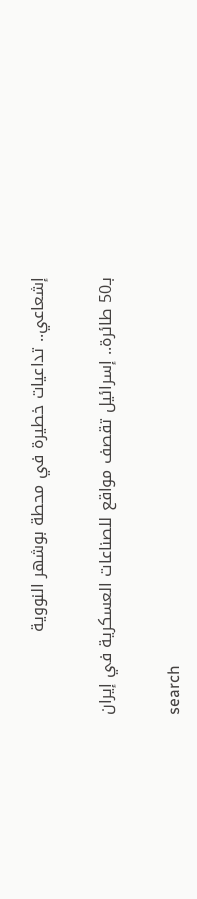إشعاعي.. تداعيات خطيرة في محطة بوشهر النووية

بـ50 طائرة.. إسرائيل تقصف مواقع للصناعات العسكرية في إيران

search